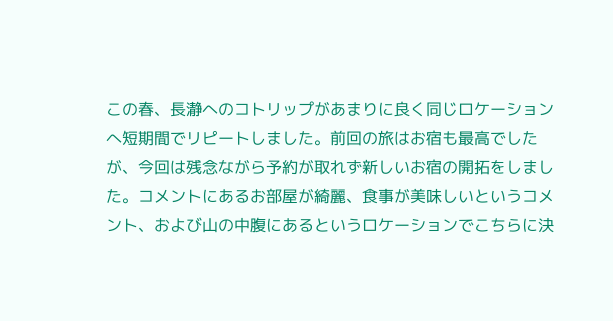この春、長瀞へのコトリップがあまりに良く同じロケーションへ短期間でリピートしました。前回の旅はお宿も最高でしたが、今回は残念ながら予約が取れず新しいお宿の開拓をしました。コメントにあるお部屋が綺麗、食事が美味しいというコメント、および山の中腹にあるというロケーションでこちらに決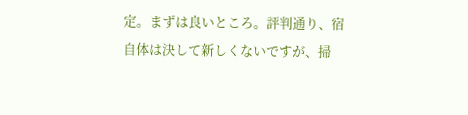定。まずは良いところ。評判通り、宿自体は決して新しくないですが、掃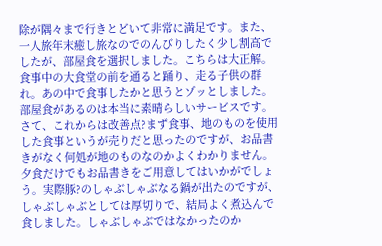除が隅々まで行きとどいて非常に満足です。また、一人旅年末癒し旅なのでのんびりしたく少し割高でしたが、部屋食を選択しました。こちらは大正解。食事中の大食堂の前を通ると踊り、走る子供の群れ。あの中で食事したかと思うとゾッとしました。部屋食があるのは本当に素晴らしいサービスです。さて、これからは改善点?まず食事、地のものを使用した食事というが売りだと思ったのですが、お品書きがなく何処が地のものなのかよくわかりません。夕食だけでもお品書きをご用意してはいかがでしょう。実際豚?のしゃぶしゃぶなる鍋が出たのですが、しゃぶしゃぶとしては厚切りで、結局よく煮込んで食しました。しゃぶしゃぶではなかったのか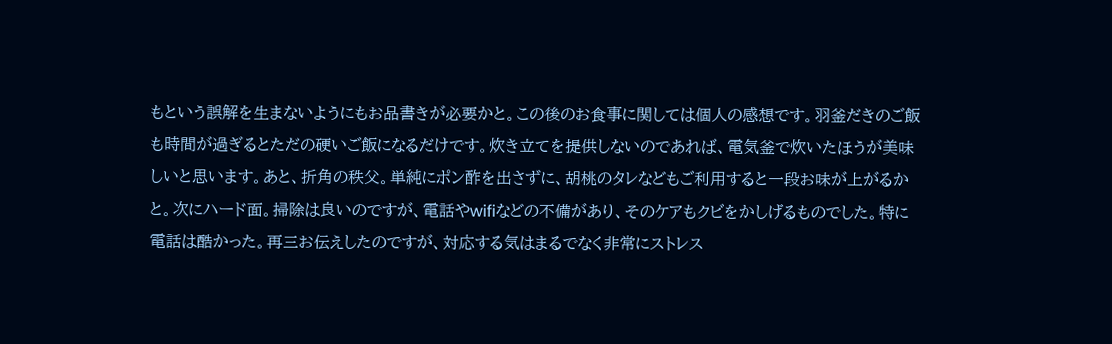もという誤解を生まないようにもお品書きが必要かと。この後のお食事に関しては個人の感想です。羽釜だきのご飯も時間が過ぎるとただの硬いご飯になるだけです。炊き立てを提供しないのであれば、電気釜で炊いたほうが美味しいと思います。あと、折角の秩父。単純にポン酢を出さずに、胡桃のタレなどもご利用すると一段お味が上がるかと。次にハード面。掃除は良いのですが、電話やwifiなどの不備があり、そのケアもクビをかしげるものでした。特に電話は酷かった。再三お伝えしたのですが、対応する気はまるでなく非常にストレス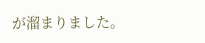が溜まりました。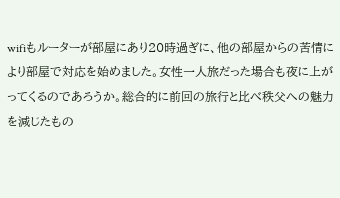wifiもルーターが部屋にあり20時過ぎに、他の部屋からの苦情により部屋で対応を始めました。女性一人旅だった場合も夜に上がってくるのであろうか。総合的に前回の旅行と比べ秩父への魅力を減じたもの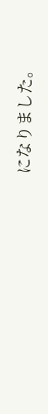になりました。